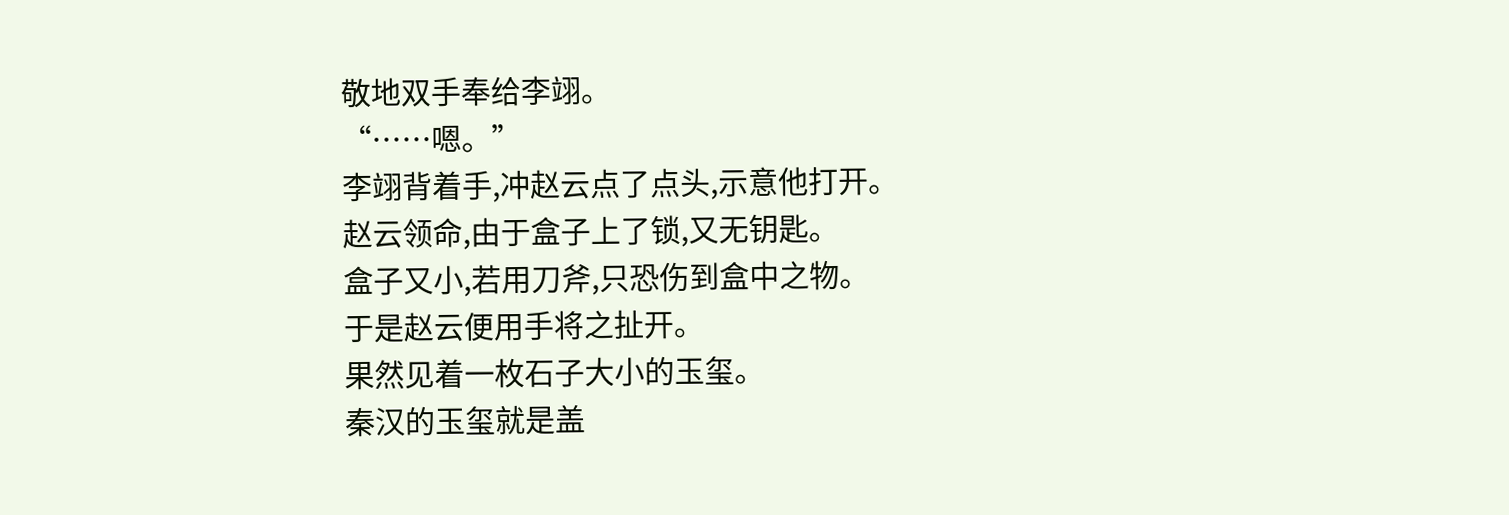敬地双手奉给李翊。
“……嗯。”
李翊背着手,冲赵云点了点头,示意他打开。
赵云领命,由于盒子上了锁,又无钥匙。
盒子又小,若用刀斧,只恐伤到盒中之物。
于是赵云便用手将之扯开。
果然见着一枚石子大小的玉玺。
秦汉的玉玺就是盖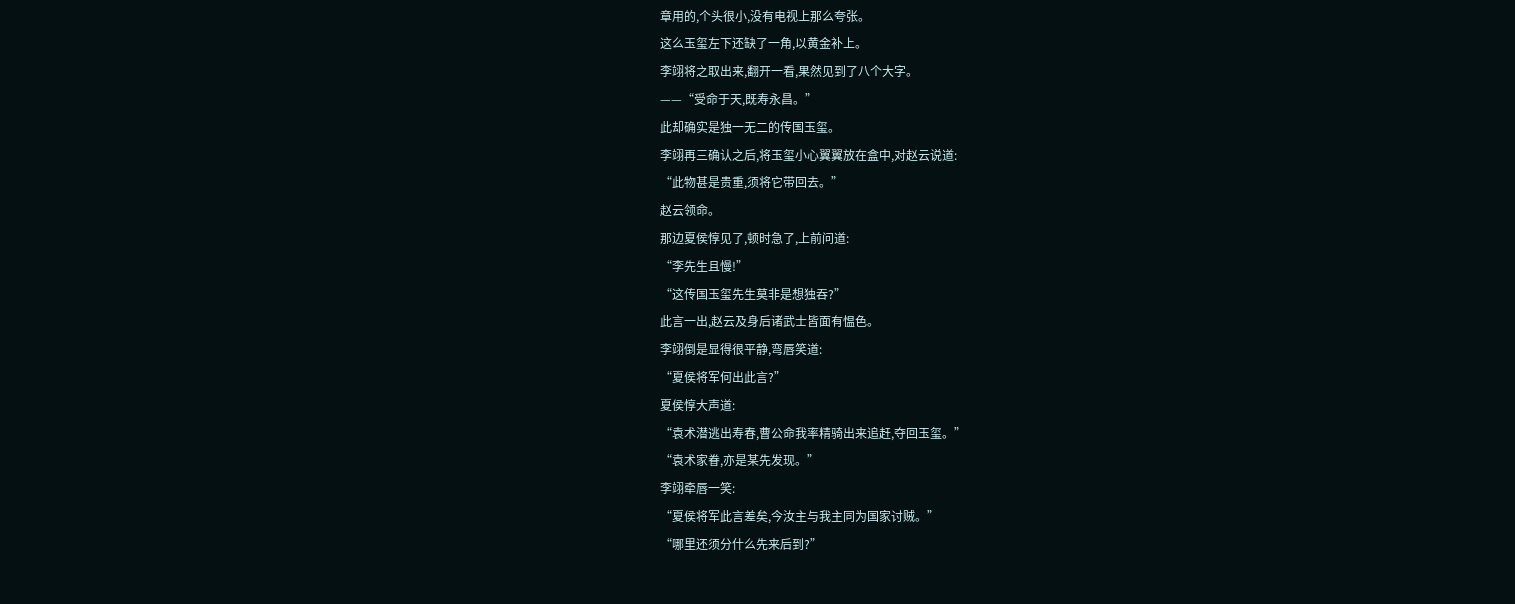章用的,个头很小,没有电视上那么夸张。
这么玉玺左下还缺了一角,以黄金补上。
李翊将之取出来,翻开一看,果然见到了八个大字。
——“受命于天,既寿永昌。”
此却确实是独一无二的传国玉玺。
李翊再三确认之后,将玉玺小心翼翼放在盒中,对赵云说道:
“此物甚是贵重,须将它带回去。”
赵云领命。
那边夏侯惇见了,顿时急了,上前问道:
“李先生且慢!”
“这传国玉玺先生莫非是想独吞?”
此言一出,赵云及身后诸武士皆面有愠色。
李翊倒是显得很平静,弯唇笑道:
“夏侯将军何出此言?”
夏侯惇大声道:
“袁术潜逃出寿春,曹公命我率精骑出来追赶,夺回玉玺。”
“袁术家眷,亦是某先发现。”
李翊牵唇一笑:
“夏侯将军此言差矣,今汝主与我主同为国家讨贼。”
“哪里还须分什么先来后到?”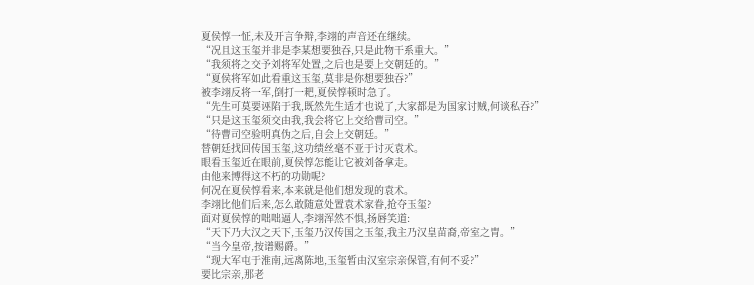夏侯惇一怔,未及开言争辩,李翊的声音还在继续。
“况且这玉玺并非是李某想要独吞,只是此物干系重大。”
“我须将之交予刘将军处置,之后也是要上交朝廷的。”
“夏侯将军如此看重这玉玺,莫非是你想要独吞?”
被李翊反将一军,倒打一耙,夏侯惇顿时急了。
“先生可莫要诬陷于我,既然先生适才也说了,大家都是为国家讨贼,何谈私吞?”
“只是这玉玺须交由我,我会将它上交给曹司空。”
“待曹司空验明真伪之后,自会上交朝廷。”
替朝廷找回传国玉玺,这功绩丝毫不亚于讨灭袁术。
眼看玉玺近在眼前,夏侯惇怎能让它被刘备拿走。
由他来博得这不朽的功勋呢?
何况在夏侯惇看来,本来就是他们想发现的袁术。
李翊比他们后来,怎么敢随意处置袁术家眷,抢夺玉玺?
面对夏侯惇的咄咄逼人,李翊浑然不惧,扬唇笑道:
“天下乃大汉之天下,玉玺乃汉传国之玉玺,我主乃汉皇苗裔,帝室之胄。”
“当今皇帝,按谱赐爵。”
“现大军屯于淮南,远离陈地,玉玺暂由汉室宗亲保管,有何不妥?”
要比宗亲,那老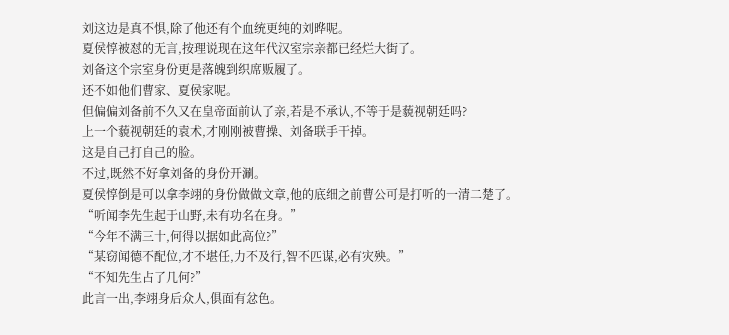刘这边是真不惧,除了他还有个血统更纯的刘晔呢。
夏侯惇被怼的无言,按理说现在这年代汉室宗亲都已经烂大街了。
刘备这个宗室身份更是落魄到织席贩履了。
还不如他们曹家、夏侯家呢。
但偏偏刘备前不久又在皇帝面前认了亲,若是不承认,不等于是藐视朝廷吗?
上一个藐视朝廷的袁术,才刚刚被曹操、刘备联手干掉。
这是自己打自己的脸。
不过,既然不好拿刘备的身份开涮。
夏侯惇倒是可以拿李翊的身份做做文章,他的底细之前曹公可是打听的一清二楚了。
“听闻李先生起于山野,未有功名在身。”
“今年不满三十,何得以据如此高位?”
“某窃闻德不配位,才不堪任,力不及行,智不匹谋,必有灾殃。”
“不知先生占了几何?”
此言一出,李翊身后众人,俱面有忿色。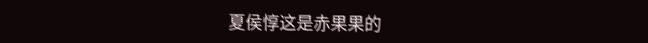夏侯惇这是赤果果的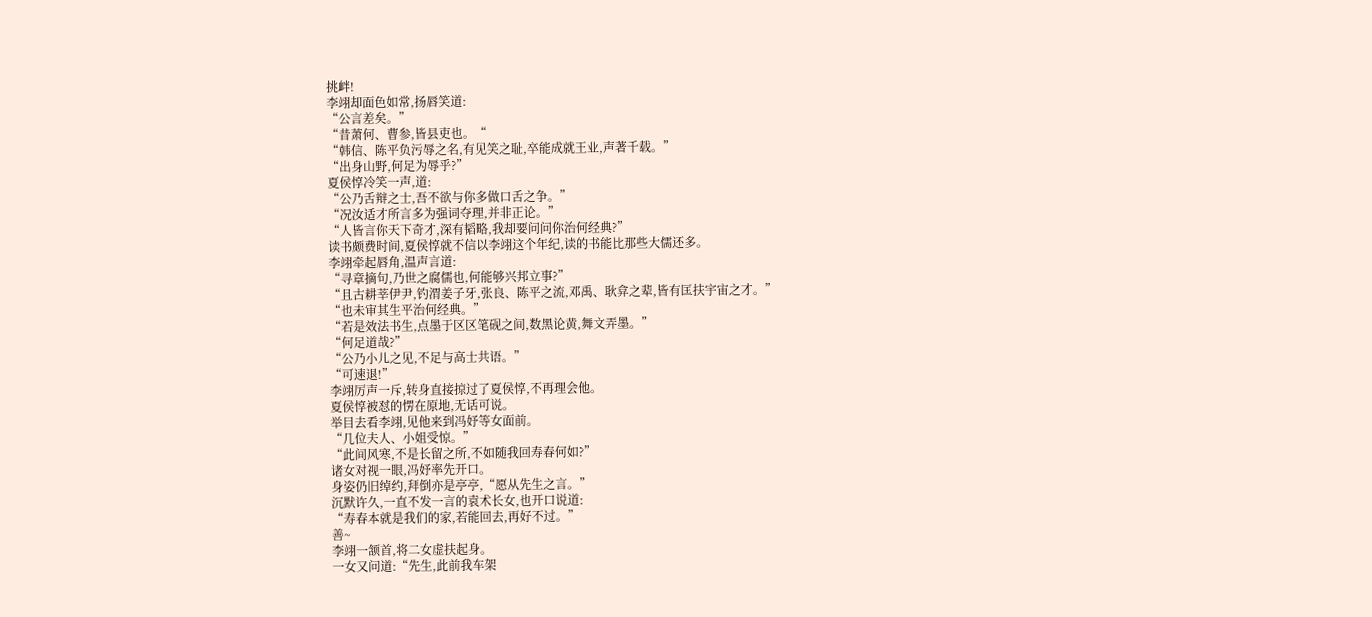挑衅!
李翊却面色如常,扬唇笑道:
“公言差矣。”
“昔萧何、曹参,皆县吏也。“
“韩信、陈平负污辱之名,有见笑之耻,卒能成就王业,声著千载。”
“出身山野,何足为辱乎?”
夏侯惇冷笑一声,道:
“公乃舌辩之士,吾不欲与你多做口舌之争。”
“况汝适才所言多为强词夺理,并非正论。”
“人皆言你天下奇才,深有韬略,我却要问问你治何经典?”
读书颇费时间,夏侯惇就不信以李翊这个年纪,读的书能比那些大儒还多。
李翊牵起唇角,温声言道:
“寻章摘句,乃世之腐儒也,何能够兴邦立事?”
“且古耕莘伊尹,钓渭姜子牙,张良、陈平之流,邓禹、耿弇之辈,皆有匡扶宇宙之才。”
“也未审其生平治何经典。”
“若是效法书生,点墨于区区笔砚之间,数黑论黄,舞文弄墨。”
“何足道哉?”
“公乃小儿之见,不足与高士共语。”
“可速退!”
李翊厉声一斥,转身直接掠过了夏侯惇,不再理会他。
夏侯惇被怼的愣在原地,无话可说。
举目去看李翊,见他来到冯妤等女面前。
“几位夫人、小姐受惊。”
“此间风寒,不是长留之所,不如随我回寿春何如?”
诸女对视一眼,冯妤率先开口。
身姿仍旧绰约,拜倒亦是亭亭,“愿从先生之言。”
沉默许久,一直不发一言的袁术长女,也开口说道:
“寿春本就是我们的家,若能回去,再好不过。”
善~
李翊一颔首,将二女虚扶起身。
一女又问道:“先生,此前我车架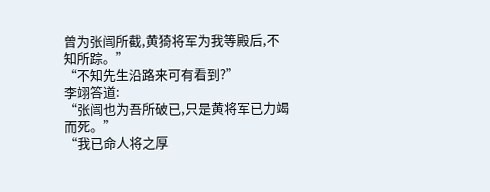曾为张闿所截,黄猗将军为我等殿后,不知所踪。”
“不知先生沿路来可有看到?”
李翊答道:
“张闿也为吾所破已,只是黄将军已力竭而死。”
“我已命人将之厚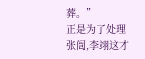葬。”
正是为了处理张闿,李翊这才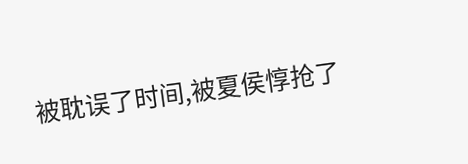被耽误了时间,被夏侯惇抢了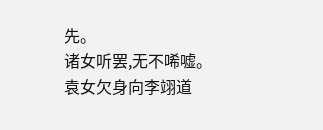先。
诸女听罢,无不唏嘘。
袁女欠身向李翊道